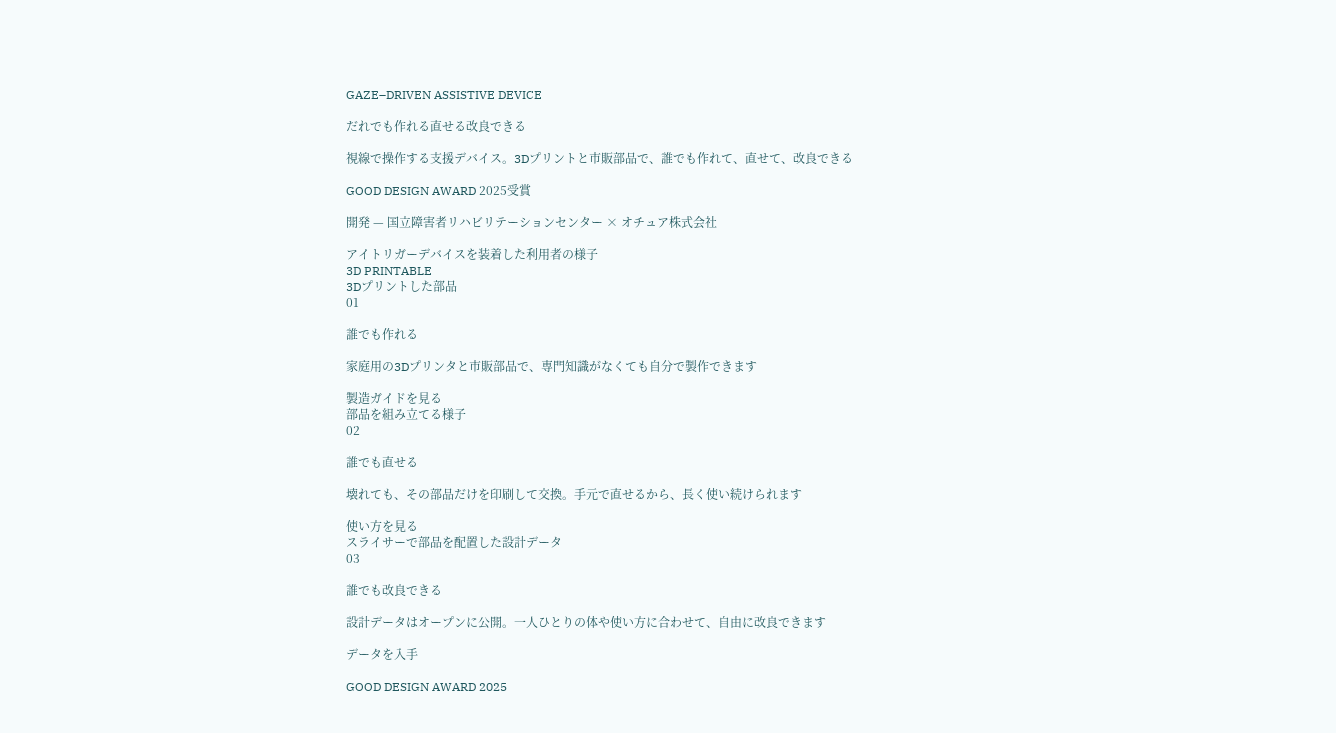GAZE–DRIVEN ASSISTIVE DEVICE

だれでも作れる直せる改良できる

視線で操作する支援デバイス。3Dプリントと市販部品で、誰でも作れて、直せて、改良できる

GOOD DESIGN AWARD 2025受賞

開発 — 国立障害者リハビリテーションセンター × オチュア株式会社

アイトリガーデバイスを装着した利用者の様子
3D PRINTABLE
3Dプリントした部品
01

誰でも作れる

家庭用の3Dプリンタと市販部品で、専門知識がなくても自分で製作できます

製造ガイドを見る
部品を組み立てる様子
02

誰でも直せる

壊れても、その部品だけを印刷して交換。手元で直せるから、長く使い続けられます

使い方を見る
スライサーで部品を配置した設計データ
03

誰でも改良できる

設計データはオープンに公開。一人ひとりの体や使い方に合わせて、自由に改良できます

データを入手

GOOD DESIGN AWARD 2025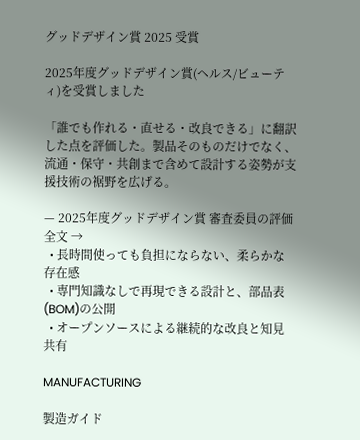グッドデザイン賞 2025 受賞

2025年度グッドデザイン賞(ヘルス/ビューティ)を受賞しました

「誰でも作れる・直せる・改良できる」に翻訳した点を評価した。製品そのものだけでなく、流通・保守・共創まで含めて設計する姿勢が支援技術の裾野を広げる。

— 2025年度グッドデザイン賞 審査委員の評価 全文 →
  • 長時間使っても負担にならない、柔らかな存在感
  • 専門知識なしで再現できる設計と、部品表(BOM)の公開
  • オープンソースによる継続的な改良と知見共有

MANUFACTURING

製造ガイド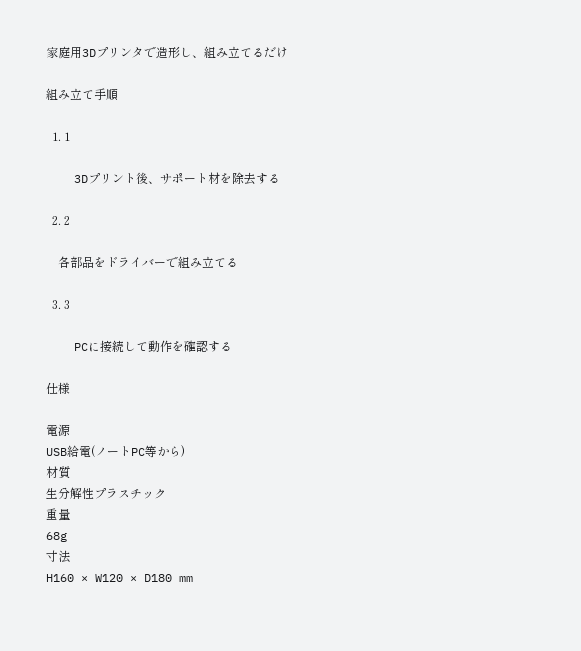家庭用3Dプリンタで造形し、組み立てるだけ

組み立て手順

  1. 1

    3Dプリント後、サポート材を除去する

  2. 2

    各部品をドライバーで組み立てる

  3. 3

    PCに接続して動作を確認する

仕様

電源
USB給電(ノートPC等から)
材質
生分解性プラスチック
重量
68g
寸法
H160 × W120 × D180 mm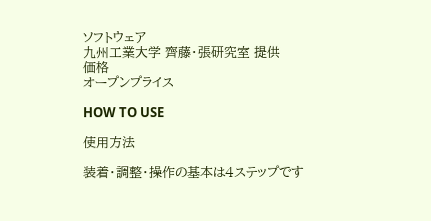ソフトウェア
九州工業大学 齊藤・張研究室 提供
価格
オープンプライス

HOW TO USE

使用方法

装着・調整・操作の基本は4ステップです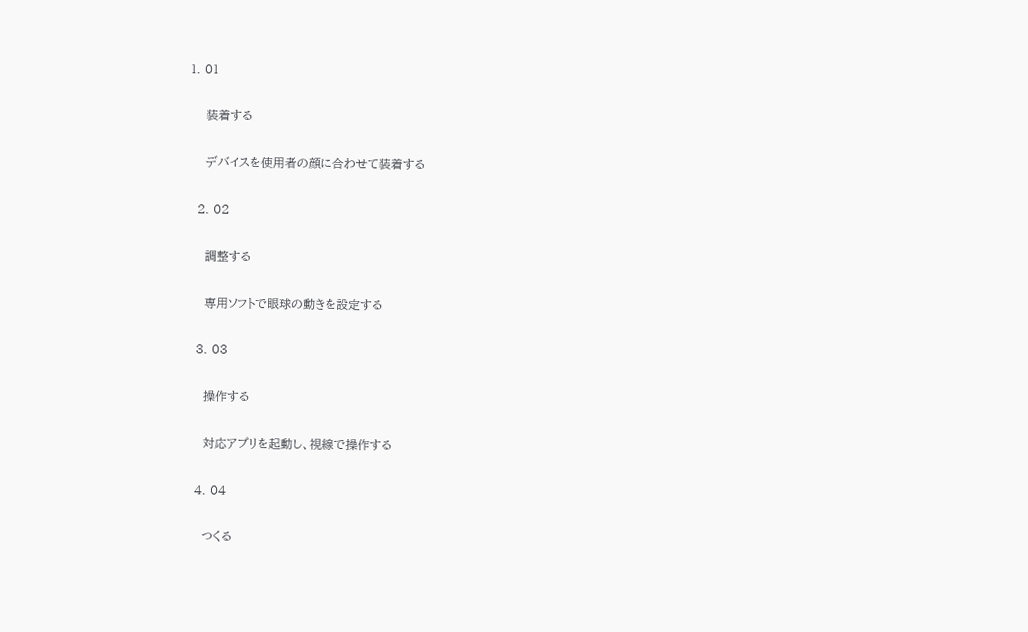1. 01

    装着する

    デバイスを使用者の顔に合わせて装着する

  2. 02

    調整する

    専用ソフトで眼球の動きを設定する

  3. 03

    操作する

    対応アプリを起動し、視線で操作する

  4. 04

    つくる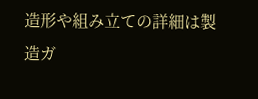造形や組み立ての詳細は製造ガ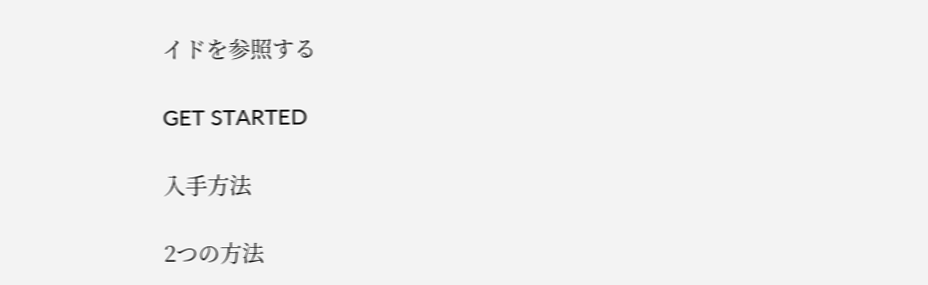イドを参照する

GET STARTED

入手方法

2つの方法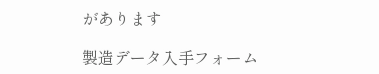があります

製造データ入手フォーム